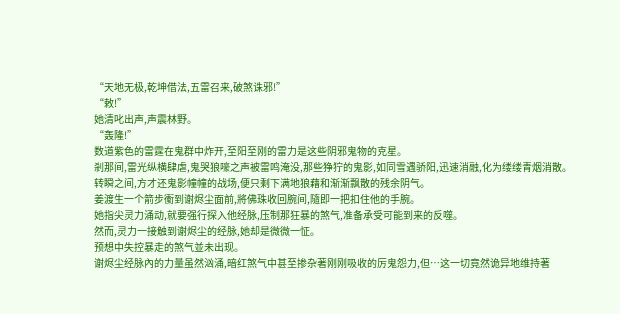“天地无极,乾坤借法,五雷召来,破煞诛邪!”
“敕!”
她清叱出声,声震林野。
“轰隆!”
数道紫色的雷霆在鬼群中炸开,至阳至刚的雷力是这些阴邪鬼物的克星。
剎那间,雷光纵横肆虐,鬼哭狼嚎之声被雷鸣淹没,那些狰狞的鬼影,如同雪遇骄阳,迅速消融,化为缕缕青烟消散。
转瞬之间,方才还鬼影幢幢的战场,便只剩下满地狼藉和渐渐飘散的残余阴气。
姜渡生一个箭步衝到谢烬尘面前,將佛珠收回腕间,隨即一把扣住他的手腕。
她指尖灵力涌动,就要强行探入他经脉,压制那狂暴的煞气,准备承受可能到来的反噬。
然而,灵力一接触到谢烬尘的经脉,她却是微微一怔。
预想中失控暴走的煞气並未出现。
谢烬尘经脉內的力量虽然汹涌,暗红煞气中甚至掺杂著刚刚吸收的厉鬼怨力,但…这一切竟然诡异地维持著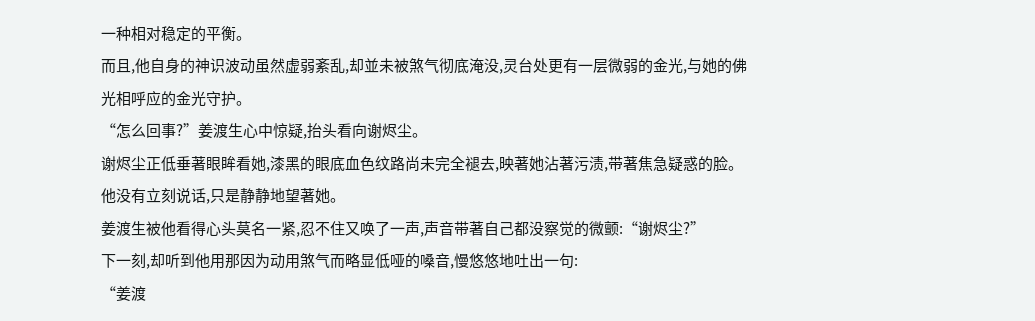一种相对稳定的平衡。
而且,他自身的神识波动虽然虚弱紊乱,却並未被煞气彻底淹没,灵台处更有一层微弱的金光,与她的佛光相呼应的金光守护。
“怎么回事?”姜渡生心中惊疑,抬头看向谢烬尘。
谢烬尘正低垂著眼眸看她,漆黑的眼底血色纹路尚未完全褪去,映著她沾著污渍,带著焦急疑惑的脸。
他没有立刻说话,只是静静地望著她。
姜渡生被他看得心头莫名一紧,忍不住又唤了一声,声音带著自己都没察觉的微颤:“谢烬尘?”
下一刻,却听到他用那因为动用煞气而略显低哑的嗓音,慢悠悠地吐出一句:
“姜渡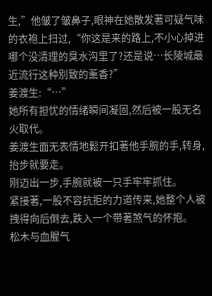生,”他皱了皱鼻子,眼神在她散发著可疑气味的衣袍上扫过,“你这是来的路上,不小心掉进哪个没清理的臭水沟里了?还是说…长陵城最近流行这种別致的薰香?”
姜渡生:“…”
她所有担忧的情绪瞬间凝固,然后被一股无名火取代。
姜渡生面无表情地鬆开扣著他手腕的手,转身,抬步就要走。
刚迈出一步,手腕就被一只手牢牢抓住。
紧接著,一股不容抗拒的力道传来,她整个人被拽得向后倒去,跌入一个带著煞气的怀抱。
松木与血腥气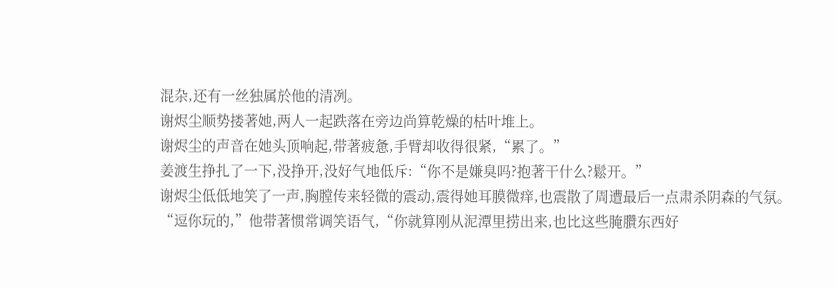混杂,还有一丝独属於他的清冽。
谢烬尘顺势搂著她,两人一起跌落在旁边尚算乾燥的枯叶堆上。
谢烬尘的声音在她头顶响起,带著疲惫,手臂却收得很紧,“累了。”
姜渡生挣扎了一下,没挣开,没好气地低斥:“你不是嫌臭吗?抱著干什么?鬆开。”
谢烬尘低低地笑了一声,胸膛传来轻微的震动,震得她耳膜微痒,也震散了周遭最后一点肃杀阴森的气氛。
“逗你玩的,”他带著惯常调笑语气,“你就算刚从泥潭里捞出来,也比这些腌臢东西好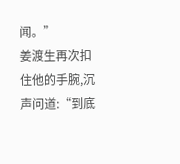闻。”
姜渡生再次扣住他的手腕,沉声问道:“到底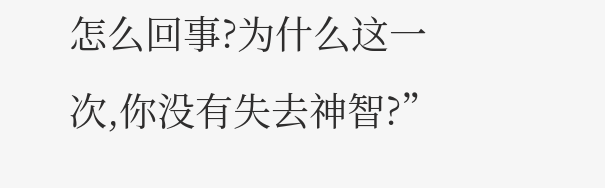怎么回事?为什么这一次,你没有失去神智?”